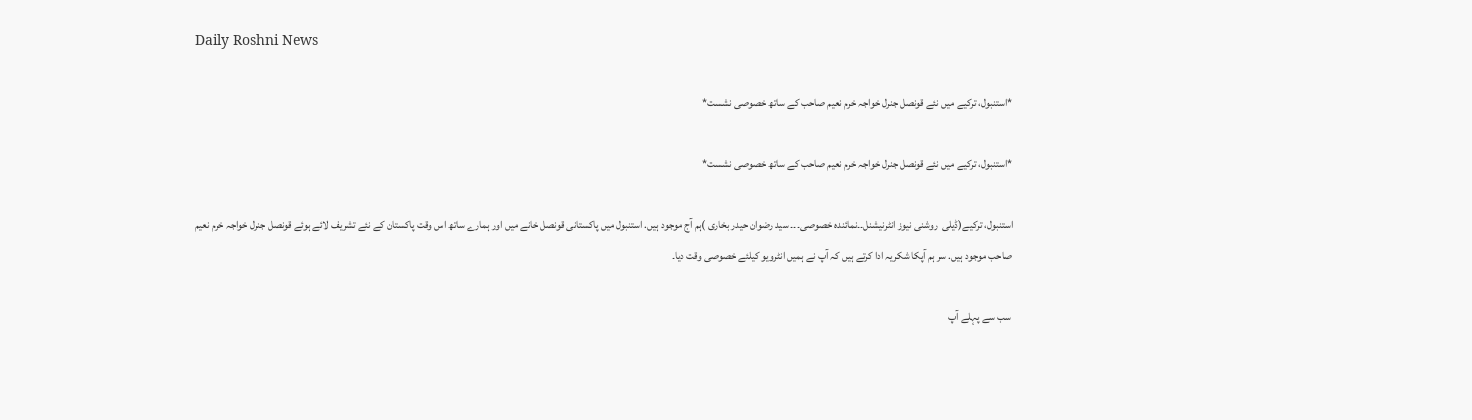Daily Roshni News

*استنبول، ترکیے میں نئے قونصل جنرل خواجہ خرم نعیم صاحب کے ساتھ خصوصی نشست*

*استنبول، ترکیے میں نئے قونصل جنرل خواجہ خرم نعیم صاحب کے ساتھ خصوصی نشست*

استنبول، ترکیے(ڈیلی  روشنی نیوز انٹرنیشنل۔۔نمائندہ خصوصی۔۔۔ سید رضوان حیدر بخاری )ہم آج موجود ہیں. استنبول میں پاکستانی قونصل خانے میں اور ہمارے ساتھ اس وقت پاکستان کے نئے تشریف لائے ہوئے قونصل جنرل خواجہ خرم نعیم صاحب موجود ہیں. سر ہم آپکا شکریہ ادا کرتے ہیں کہ آپ نے ہمیں انٹرویو کیلئے خصوصی وقت دیا۔

 سب سے پہلے آپ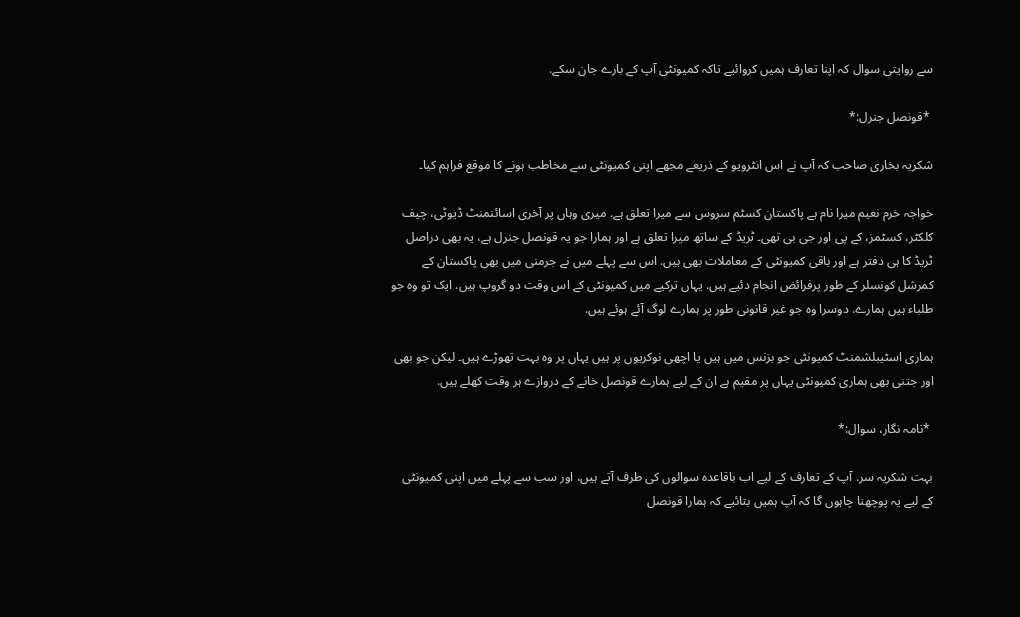سے روایتی سوال کہ اپنا تعارف ہمیں کروائیے تاکہ کمیونٹی آپ کے بارے جان سکے.

 *قونصل جنرل:*

شکریہ بخاری صاحب کہ آپ نے اس انٹرویو کے ذریعے مجھے اپنی کمیونٹی سے مخاطب ہونے کا موقع فراہم کیا۔

خواجہ خرم نعیم میرا نام ہے پاکستان کسٹم سروس سے میرا تعلق ہے. میری وہاں پر آخری اسائنمنٹ ڈیوٹی، چیف کلکٹر، کسٹمز، کے پی اور جی بی تھی۔ ٹریڈ کے ساتھ میرا تعلق ہے اور ہمارا جو یہ قونصل جنرل ہے، یہ بھی دراصل ٹریڈ کا ہی دفتر ہے اور باقی کمیونٹی کے معاملات بھی ہیں. اس سے پہلے میں نے جرمنی میں بھی پاکستان کے کمرشل کونسلر کے طور پرفرائض انجام دئیے ہیں. یہاں ترکیے میں کمیونٹی کے اس وقت دو گروپ ہیں. ایک تو وہ جو طلباء ہیں ہمارے. دوسرا وہ جو غیر قانونی طور پر ہمارے لوگ آئے ہوئے ہیں.

ہماری اسٹیبلشمنٹ کمیونٹی جو بزنس میں ہیں یا اچھی نوکریوں پر ہیں یہاں پر وہ بہت تھوڑے ہیں۔ لیکن جو بھی اور جتنی بھی ہماری کمیونٹی یہاں پر مقیم ہے ان کے لیے ہمارے قونصل خانے کے دروازے ہر وقت کھلے ہیں.

 *نامہ نگار، سوال:*

بہت شکریہ سر. آپ کے تعارف کے لیے اب باقاعدہ سوالوں کی طرف آتے ہیں، اور سب سے پہلے میں اپنی کمیونٹی کے لیے یہ پوچھنا چاہوں گا کہ آپ ہمیں بتائیے کہ ہمارا قونصل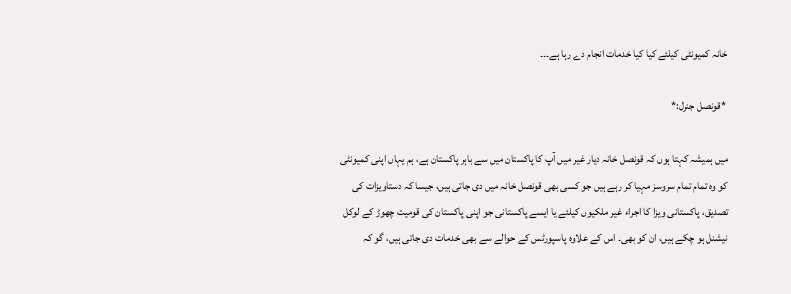خانہ کمیونٹی کیلئے کیا کیا خدمات انجام دے رہا ہے۔۔۔

 *قونصل جنرل:*

میں ہمیشہ کہتا ہوں کہ قونصل خانہ دیار غیر میں آپ کا پاکستان میں سے باہر پاکستان ہے، ہم یہاں اپنی کمیونٹی کو وہ تمام تمام سروسز مہیا کر رہے ہیں جو کسی بھی قونصل خانہ میں دی جاتی ہیں، جیسا کہ دستاویزات کی تصدیق، پاکستانی ویزا کا اجراء غیر ملکیوں کیلئے یا ایسے پاکستانی جو اپنی پاکستان کی قومیت چھوڑ کے لوکل نیشنل ہو چکے ہیں، ان کو بھی۔ اس کے علاوہ پاسپورٹس کے حوالے سے بھی خدمات دی جاتی ہیں، گو کہ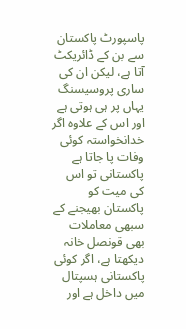پاسپورٹ پاکستان سے بن کے ڈائریکٹ آتا ہے، لیکن ان کی ساری پروسیسنگ یہاں پر ہی ہوتی ہے اور اس کے علاوہ اگر خدانخواستہ کوئی وفات پا جاتا ہے پاکستانی تو اس کی میت کو پاکستان بھیجنے کے سبھی معاملات بھی قونصل خانہ دیکھتا ہے، اگر کوئی پاکستانی ہسپتال میں داخل ہے اور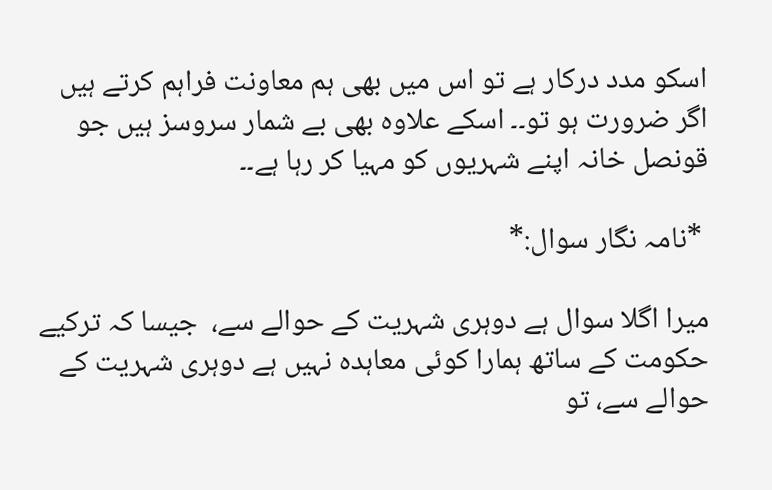اسکو مدد درکار ہے تو اس میں بھی ہم معاونت فراہم کرتے ہیں اگر ضرورت ہو تو۔۔ اسکے علاوہ بھی بے شمار سروسز ہیں جو قونصل خانہ اپنے شہریوں کو مہیا کر رہا ہے۔۔

 *نامہ نگار سوال:*

میرا اگلا سوال ہے دوہری شہریت کے حوالے سے،  جیسا کہ ترکیے حکومت کے ساتھ ہمارا کوئی معاہدہ نہیں ہے دوہری شہریت کے حوالے سے، تو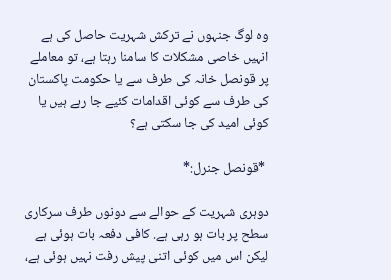وہ لوگ جنہوں نے ترکش شہریت حاصل کی ہے انہیں خاصی مشکلات کا سامنا رہتا ہے، تو معاملے پر قونصل خانہ کی طرف سے یا حکومت پاکستان کی طرف سے کوئی اقدامات کئیے جا رہے ہیں یا کوئی امید کی جا سکتی ہے؟

 *قونصل جنرل:*

دوہری شہریت کے حوالے سے دونوں طرف سرکاری سطح پر بات ہو رہی ہے. کافی دفعہ بات ہوئی ہے لیکن اس میں کوئی اتنی پیش رفت نہیں ہوئی ہے،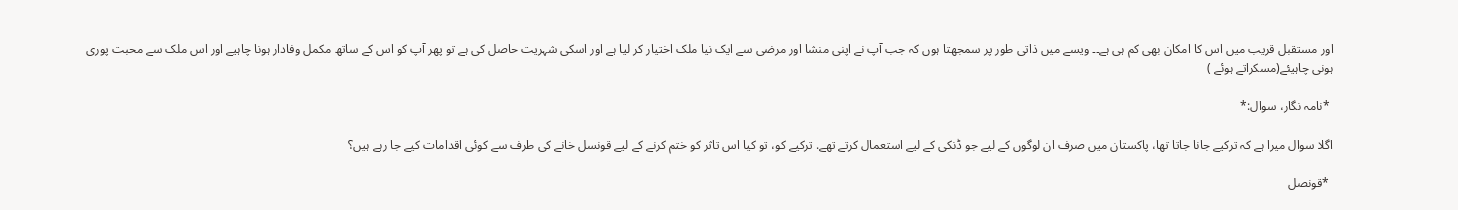اور مستقبل قریب میں اس کا امکان بھی کم ہی ہے۔۔ ویسے میں ذاتی طور پر سمجھتا ہوں کہ جب آپ نے اپنی منشا اور مرضی سے ایک نیا ملک اختیار کر لیا ہے اور اسکی شہریت حاصل کی ہے تو پھر آپ کو اس کے ساتھ مکمل وفادار ہونا چاہیے اور اس ملک سے محبت پوری ہونی چاہیئے(مسکراتے ہوئے )

 *نامہ نگار، سوال:*

اگلا سوال میرا ہے کہ ترکیے جانا جاتا تھا، پاکستان میں صرف ان لوگوں کے لیے جو ڈنکی کے لیے استعمال کرتے تھے. ترکیے کو، تو کیا اس تاثر کو ختم کرنے کے لیے قونسل خانے کی طرف سے کوئی اقدامات کیے جا رہے ہیں؟

 *قونصل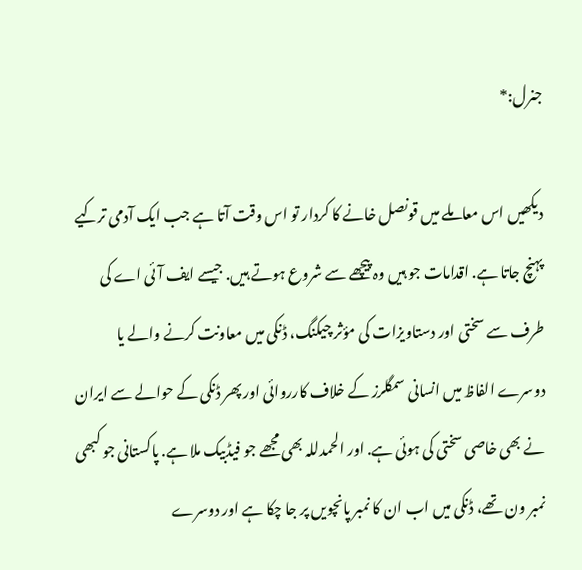جنرل:*

دیکھیں اس معاملے میں قونصل خانے کا کردار تو اس وقت آتا ہے جب ایک آدمی ترکیے پہنچ جاتا ہے. اقدامات جو ہیں وہ پیچھے سے شروع ہوتے ہیں. جیسے ایف آئی اے کی طرف سے سختی اور دستاویزات کی مؤثر چیکنگ، ڈنکی میں معاونت کرنے والے یا دوسرے الفاظ میں انسانی سمگلرز کے خلاف کارروائی اور پھر ڈنکی کے حوالے سے ایران نے بھی خاصی سختی کی ہوئی ہے. اور الحمدللہ بھی مجھے جو فیڈبیک ملا ہے. پاکستانی جو کبھی نمبر ون تھے، ڈنکی میں اب ان کا نمبر پانچویں پر جا چکا ہے اور دوسرے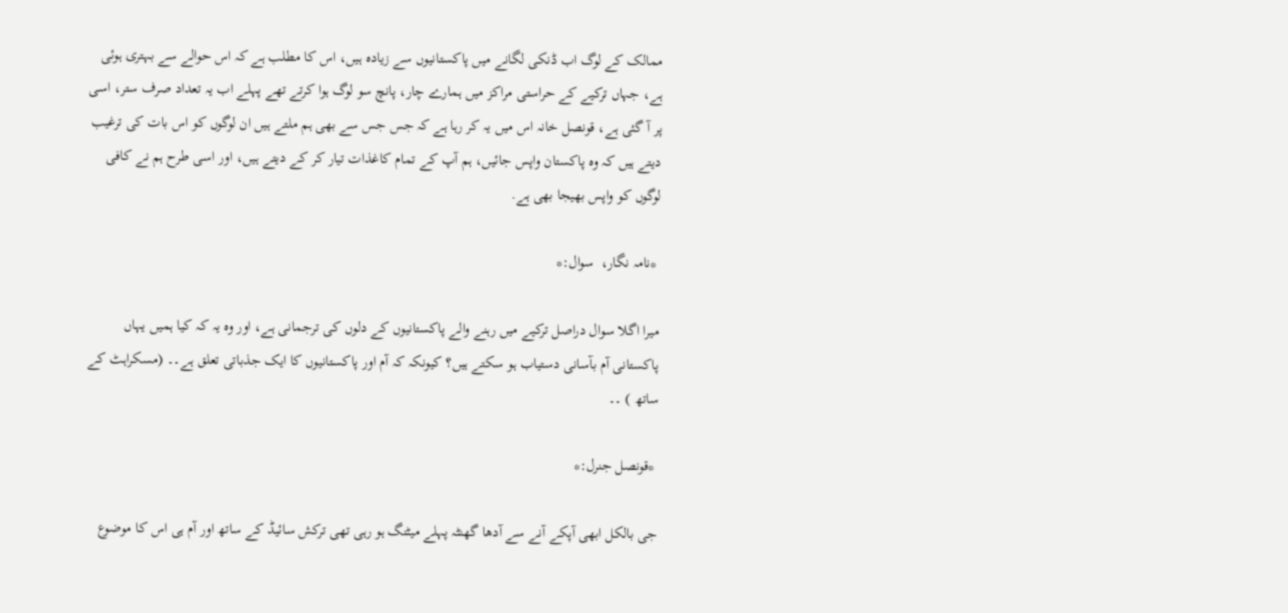ممالک کے لوگ اب ڈنکی لگانے میں پاکستانیوں سے زیادہ ہیں، اس کا مطلب ہے کہ اس حوالے سے بہتری ہوئی ہے، جہاں ترکیے کے حراستی مراکز میں ہمارے چار، پانچ سو لوگ ہوا کرتے تھے پہلے اب یہ تعداد صرف ستر، اسی پر آ گئی ہے، قونصل خانہ اس میں یہ کر رہا ہے کہ جس جس سے بھی ہم ملتے ہیں ان لوگوں کو اس بات کی ترغیب دیتے ہیں کہ وہ پاکستان واپس جائیں، ہم آپ کے تمام کاغذات تیار کر کے دیتے ہیں، اور اسی طرح ہم نے کافی لوگوں کو واپس بھیجا بھی ہے.

 *نامہ نگار،  سوال:*

میرا اگلا سوال دراصل ترکیے میں رہنے والے پاکستانیوں کے دلوں کی ترجمانی ہے، اور وہ یہ کہ کیا ہمیں یہاں پاکستانی آم بآسانی دستیاب ہو سکتے ہیں؟ کیونکہ کہ آم اور پاکستانیوں کا ایک جذباتی تعلق ہے۔۔ (مسکراہٹ کے ساتھ ) ۔۔

 *قونصل جنرل:*

جی بالکل ابھی آپکے آنے سے آدھا گھنٹہ پہلے میٹنگ ہو رہی تھی ترکش سائیڈ کے ساتھ اور آم ہی اس کا موضوع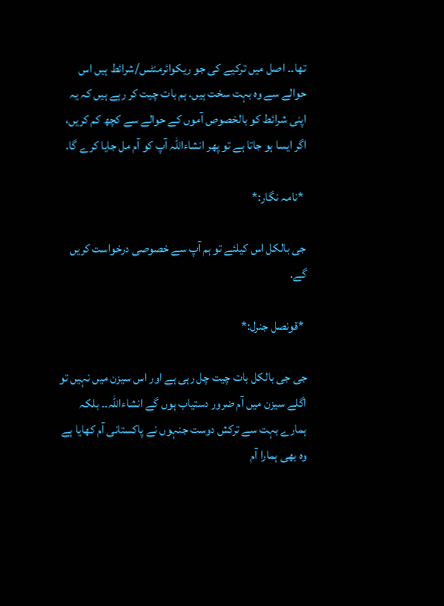تھا۔۔ اصل میں ترکیے کی جو ریکوائرمنٹس/شرائط ہیں اس حوالے سے وہ بہت سخت ہیں. ہم بات چیت کر رہے ہیں کہ یہ اپنی شرائط کو بالخصوص آموں کے حوالے سے کچھ کم کریں، اگر ایسا ہو جاتا ہے تو پھر انشاءاللہ آپ کو آم مل جایا کرے گا.

 *نامہ نگار:*

جی بالکل اس کیلئے تو ہم آپ سے خصوصی درخواست کریں گے.

 *قونصل جنرل:*

جی جی بالکل بات چیت چل رہی ہے اور اس سیزن میں نہیں تو اگلے سیزن میں آم ضرور دستیاب ہوں گے انشاءاللہ۔۔ بلکہ ہمارے بہت سے ترکش دوست جنہوں نے پاکستانی آم کھایا ہے وہ بھی ہمارا آم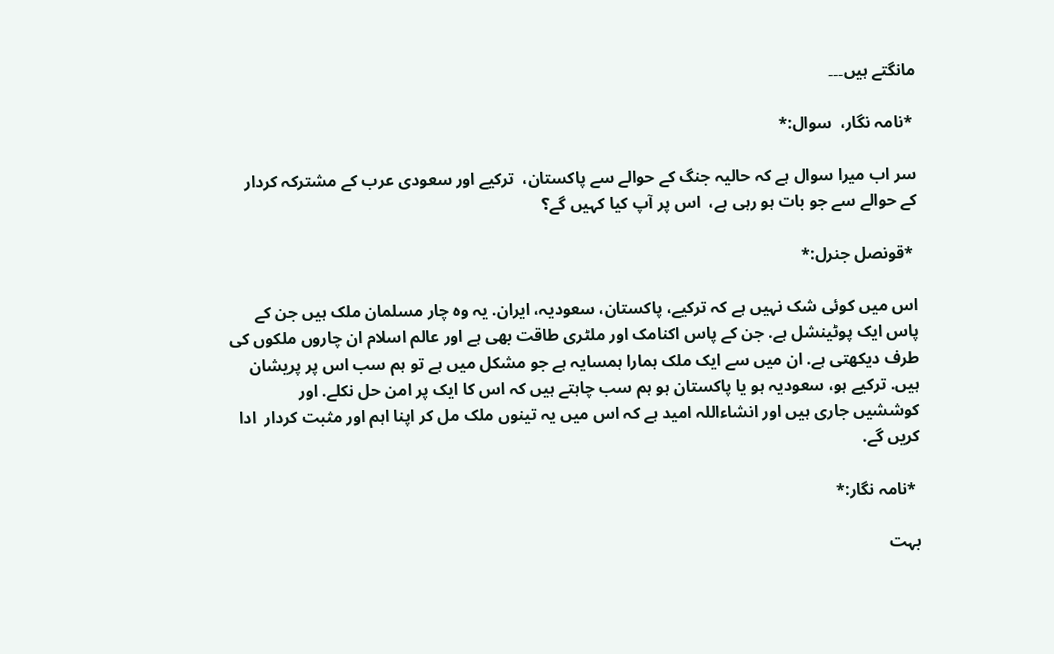مانگتے ہیں۔۔۔

 *نامہ نگار،  سوال:*

سر اب میرا سوال ہے کہ حالیہ جنگ کے حوالے سے پاکستان،  ترکیے اور سعودی عرب کے مشترکہ کردار کے حوالے سے جو بات ہو رہی ہے،  اس پر آپ کیا کہیں گے؟

 *قونصل جنرل:*

اس میں کوئی شک نہیں ہے کہ ترکیے، پاکستان، سعودیہ، ایران. یہ وہ چار مسلمان ملک ہیں جن کے پاس ایک پوٹینشل ہے. جن کے پاس اکنامک اور ملٹری طاقت بھی ہے اور عالم اسلام ان چاروں ملکوں کی طرف دیکھتی ہے. ان میں سے ایک ملک ہمارا ہمسایہ ہے جو مشکل میں ہے تو ہم سب اس پر پریشان ہیں. ترکیے ہو، سعودیہ ہو یا پاکستان ہو ہم سب چاہتے ہیں کہ اس کا ایک پر امن حل نکلے. اور کوششیں جاری ہیں اور انشاءاللہ امید ہے کہ اس میں یہ تینوں ملک مل کر اپنا اہم اور مثبت کردار  ادا کریں گے.

 *نامہ نگار:*

بہت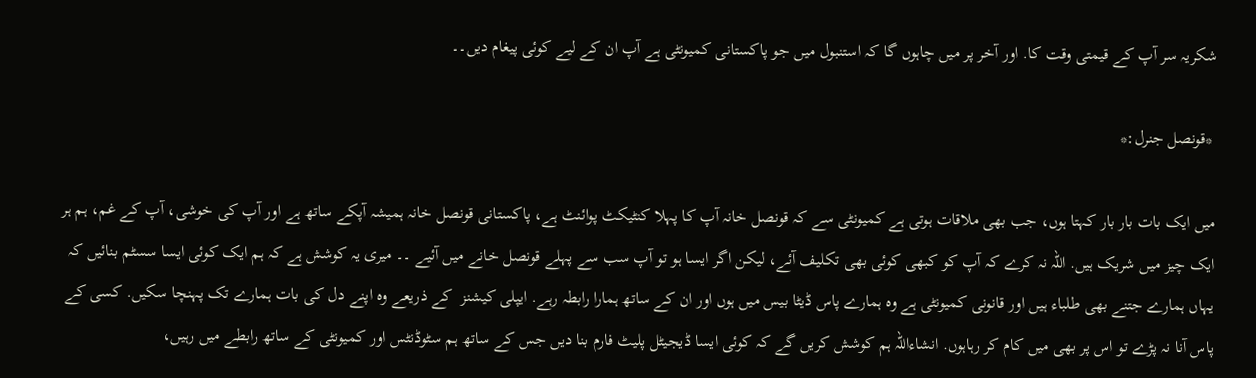شکریہ سر آپ کے قیمتی وقت کا. اور آخر پر میں چاہوں گا کہ استنبول میں جو پاکستانی کمیونٹی ہے آپ ان کے لیے کوئی پیغام دیں۔۔

 *قونصل جنرل:*

میں ایک بات بار بار کہتا ہوں، جب بھی ملاقات ہوتی ہے کمیونٹی سے کہ قونصل خانہ آپ کا پہلا کنٹیکٹ پوائنٹ ہے، پاکستانی قونصل خانہ ہمیشہ آپکے ساتھ ہے اور آپ کی خوشی، آپ کے غم، ہم ہر ایک چیز میں شریک ہیں. اللہ نہ کرے کہ آپ کو کبھی کوئی بھی تکلیف آئے، لیکن اگر ایسا ہو تو آپ سب سے پہلے قونصل خانے میں آئیے ۔۔ میری یہ کوشش ہے کہ ہم ایک کوئی ایسا سسٹم بنائیں کہ یہاں ہمارے جتنے بھی طلباء ہیں اور قانونی کمیونٹی ہے وہ ہمارے پاس ڈیٹا بیس میں ہوں اور ان کے ساتھ ہمارا رابطہ رہے. ایپلی کیشنز  کے ذریعے وہ اپنے دل کی بات ہمارے تک پہنچا سکیں. کسی کے پاس آنا نہ پڑے تو اس پر بھی میں کام کر رہاہوں. انشاءاللہ ہم کوشش کریں گے کہ کوئی ایسا ڈیجیٹل پلیٹ فارم بنا دیں جس کے ساتھ ہم سٹوڈنٹس اور کمیونٹی کے ساتھ رابطے میں رہیں،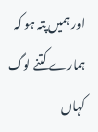اور ہمیں پتہ ہو کہ ہمارے کتنے لوگ کہاں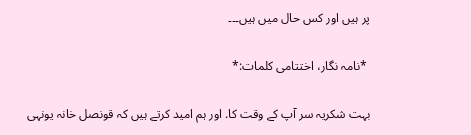پر ہیں اور کس حال میں ہیں۔۔۔

 *نامہ نگار، اختتامی کلمات:*

بہت شکریہ سر آپ کے وقت کا. اور ہم امید کرتے ہیں کہ قونصل خانہ یونہی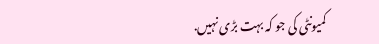کمیونٹی کی جو کہ بہت بڑی نہیں.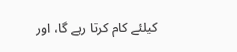کیلئے کام کرتا رہے گا، اور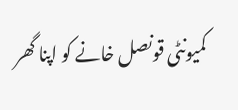کمیونٹی قونصل خانے کو اپنا گھر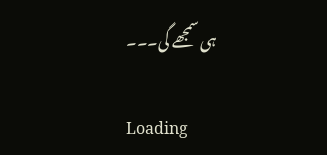ہی سمجھے گی۔۔۔

Loading